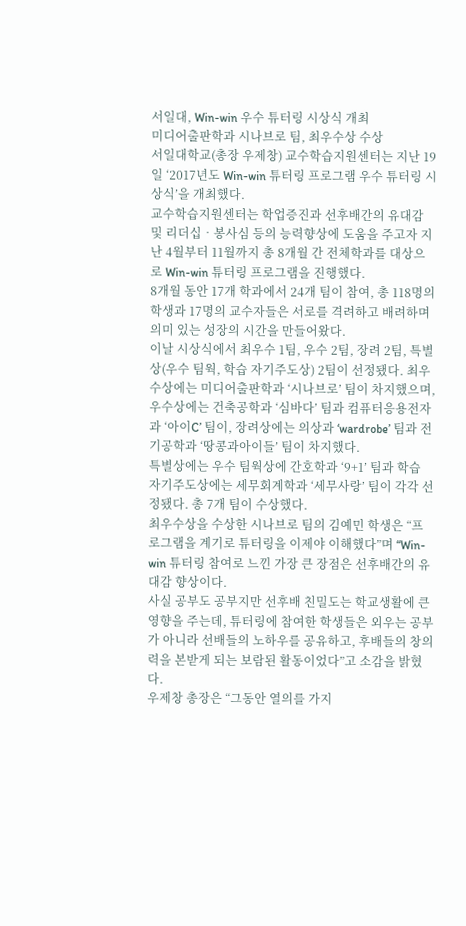서일대, Win-win 우수 튜터링 시상식 개최
미디어출판학과 시나브로 팀, 최우수상 수상
서일대학교(총장 우제창) 교수학습지원센터는 지난 19일 ‘2017년도 Win-win 튜터링 프로그램 우수 튜터링 시상식’을 개최했다.
교수학습지원센터는 학업증진과 선후배간의 유대감 및 리더십‧봉사심 등의 능력향상에 도움을 주고자 지난 4월부터 11월까지 총 8개월 간 전체학과를 대상으로 Win-win 튜터링 프로그램을 진행했다.
8개월 동안 17개 학과에서 24개 팀이 참여, 총 118명의 학생과 17명의 교수자들은 서로를 격려하고 배려하며 의미 있는 성장의 시간을 만들어왔다.
이날 시상식에서 최우수 1팀, 우수 2팀, 장려 2팀, 특별상(우수 팀웍, 학습 자기주도상) 2팀이 선정됐다. 최우수상에는 미디어출판학과 ‘시나브로’ 팀이 차지했으며, 우수상에는 건축공학과 ‘심바다’ 팀과 컴퓨터응용전자과 ‘아이C’ 팀이, 장려상에는 의상과 ‘wardrobe’ 팀과 전기공학과 ‘땅콩과아이들’ 팀이 차지했다.
특별상에는 우수 팀웍상에 간호학과 ‘9+1’ 팀과 학습 자기주도상에는 세무회계학과 ‘세무사랑’ 팀이 각각 선정됐다. 총 7개 팀이 수상했다.
최우수상을 수상한 시나브로 팀의 김예민 학생은 “프로그램을 계기로 튜터링을 이제야 이해했다”며 “Win-win 튜터링 참여로 느낀 가장 큰 장점은 선후배간의 유대감 향상이다.
사실 공부도 공부지만 선후배 친밀도는 학교생활에 큰 영향을 주는데, 튜터링에 참여한 학생들은 외우는 공부가 아니라 선배들의 노하우를 공유하고, 후배들의 창의력을 본받게 되는 보람된 활동이었다”고 소감을 밝혔다.
우제창 총장은 “그동안 열의를 가지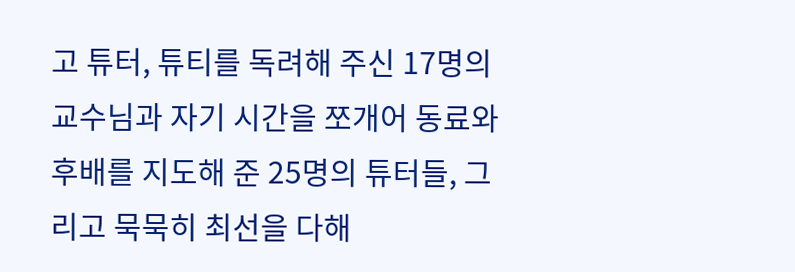고 튜터, 튜티를 독려해 주신 17명의 교수님과 자기 시간을 쪼개어 동료와 후배를 지도해 준 25명의 튜터들, 그리고 묵묵히 최선을 다해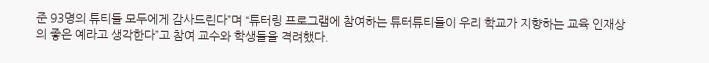준 93명의 튜티들 모두에게 감사드린다”며 “튜터링 프로그램에 참여하는 튜터튜티들이 우리 학교가 지향하는 교육 인재상의 좋은 예라고 생각한다”고 참여 교수와 학생들을 격려했다.